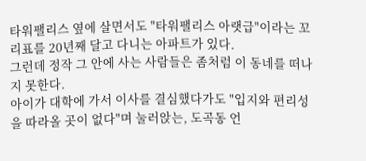타워팰리스 옆에 살면서도 "타워팰리스 아랫급"이라는 꼬리표를 20년째 달고 다니는 아파트가 있다.
그런데 정작 그 안에 사는 사람들은 좀처럼 이 동네를 떠나지 못한다.
아이가 대학에 가서 이사를 결심했다가도 "입지와 편리성을 따라올 곳이 없다"며 눌러앉는, 도곡동 언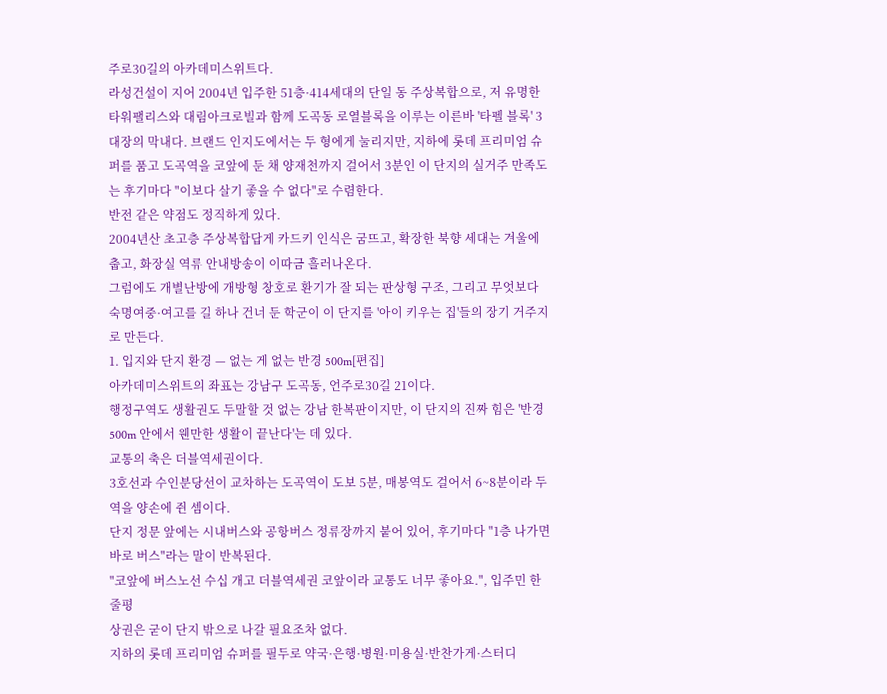주로30길의 아카데미스위트다.
라성건설이 지어 2004년 입주한 51층·414세대의 단일 동 주상복합으로, 저 유명한 타워팰리스와 대림아크로빌과 함께 도곡동 로열블록을 이루는 이른바 '타펠 블록' 3대장의 막내다. 브랜드 인지도에서는 두 형에게 눌리지만, 지하에 롯데 프리미엄 슈퍼를 품고 도곡역을 코앞에 둔 채 양재천까지 걸어서 3분인 이 단지의 실거주 만족도는 후기마다 "이보다 살기 좋을 수 없다"로 수렴한다.
반전 같은 약점도 정직하게 있다.
2004년산 초고층 주상복합답게 카드키 인식은 굼뜨고, 확장한 북향 세대는 겨울에 춥고, 화장실 역류 안내방송이 이따금 흘러나온다.
그럼에도 개별난방에 개방형 창호로 환기가 잘 되는 판상형 구조, 그리고 무엇보다 숙명여중·여고를 길 하나 건너 둔 학군이 이 단지를 '아이 키우는 집'들의 장기 거주지로 만든다.
1. 입지와 단지 환경 — 없는 게 없는 반경 500m[편집]
아카데미스위트의 좌표는 강남구 도곡동, 언주로30길 21이다.
행정구역도 생활권도 두말할 것 없는 강남 한복판이지만, 이 단지의 진짜 힘은 '반경 500m 안에서 웬만한 생활이 끝난다'는 데 있다.
교통의 축은 더블역세권이다.
3호선과 수인분당선이 교차하는 도곡역이 도보 5분, 매봉역도 걸어서 6~8분이라 두 역을 양손에 쥔 셈이다.
단지 정문 앞에는 시내버스와 공항버스 정류장까지 붙어 있어, 후기마다 "1층 나가면 바로 버스"라는 말이 반복된다.
"코앞에 버스노선 수십 개고 더블역세권 코앞이라 교통도 너무 좋아요.", 입주민 한줄평
상권은 굳이 단지 밖으로 나갈 필요조차 없다.
지하의 롯데 프리미엄 슈퍼를 필두로 약국·은행·병원·미용실·반찬가게·스터디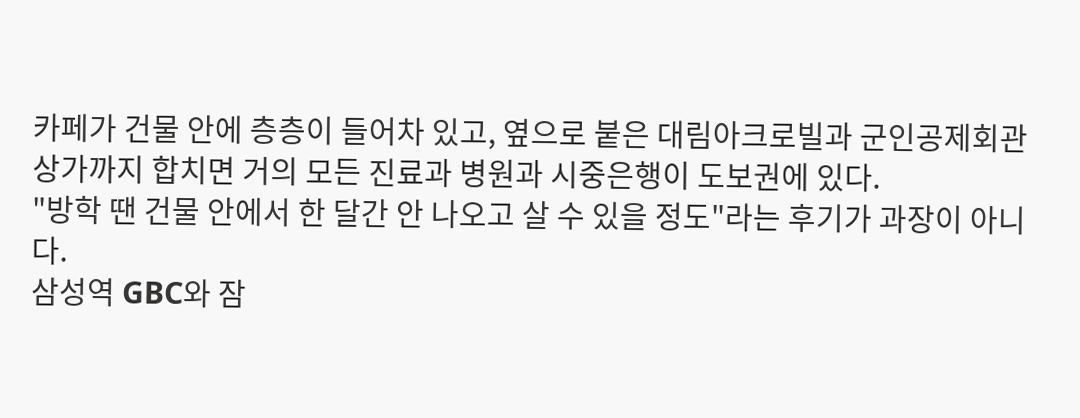카페가 건물 안에 층층이 들어차 있고, 옆으로 붙은 대림아크로빌과 군인공제회관 상가까지 합치면 거의 모든 진료과 병원과 시중은행이 도보권에 있다.
"방학 땐 건물 안에서 한 달간 안 나오고 살 수 있을 정도"라는 후기가 과장이 아니다.
삼성역 GBC와 잠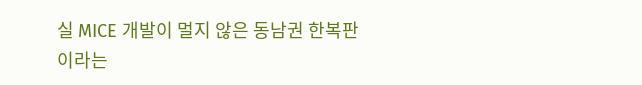실 MICE 개발이 멀지 않은 동남권 한복판이라는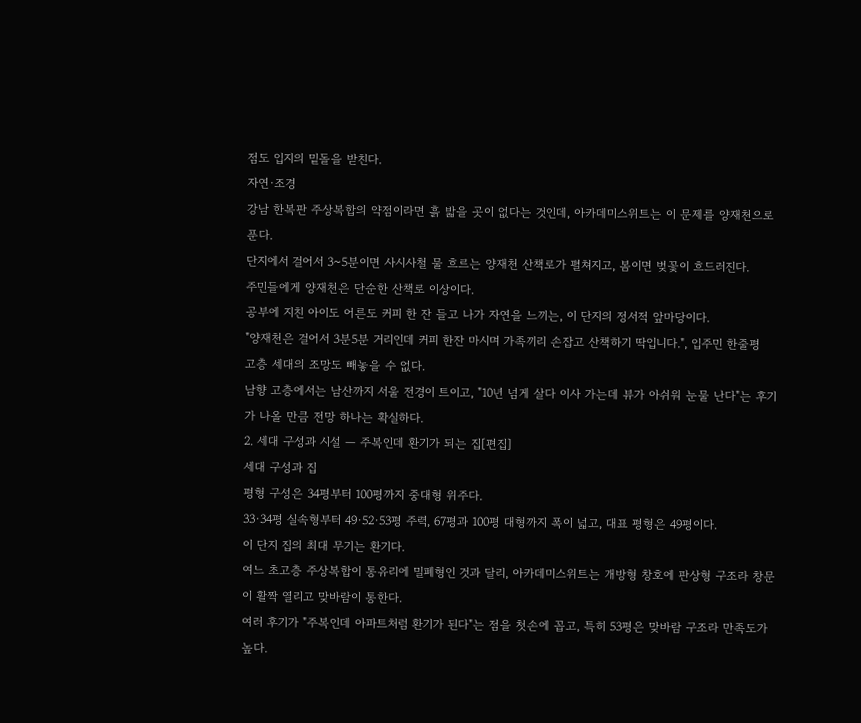점도 입지의 밑돌을 받친다.
자연·조경
강남 한복판 주상복합의 약점이라면 흙 밟을 곳이 없다는 것인데, 아카데미스위트는 이 문제를 양재천으로 푼다.
단지에서 걸어서 3~5분이면 사시사철 물 흐르는 양재천 산책로가 펼쳐지고, 봄이면 벚꽃이 흐드러진다.
주민들에게 양재천은 단순한 산책로 이상이다.
공부에 지친 아이도 어른도 커피 한 잔 들고 나가 자연을 느끼는, 이 단지의 정서적 앞마당이다.
"양재천은 걸어서 3분5분 거리인데 커피 한잔 마시며 가족끼리 손잡고 산책하기 딱입니다.", 입주민 한줄평
고층 세대의 조망도 빼놓을 수 없다.
남향 고층에서는 남산까지 서울 전경이 트이고, "10년 넘게 살다 이사 가는데 뷰가 아쉬워 눈물 난다"는 후기가 나올 만큼 전망 하나는 확실하다.
2. 세대 구성과 시설 — 주복인데 환기가 되는 집[편집]
세대 구성과 집
평형 구성은 34평부터 100평까지 중대형 위주다.
33·34평 실속형부터 49·52·53평 주력, 67평과 100평 대형까지 폭이 넓고, 대표 평형은 49평이다.
이 단지 집의 최대 무기는 환기다.
여느 초고층 주상복합이 통유리에 밀폐형인 것과 달리, 아카데미스위트는 개방형 창호에 판상형 구조라 창문이 활짝 열리고 맞바람이 통한다.
여러 후기가 "주복인데 아파트처럼 환기가 된다"는 점을 첫손에 꼽고, 특히 53평은 맞바람 구조라 만족도가 높다.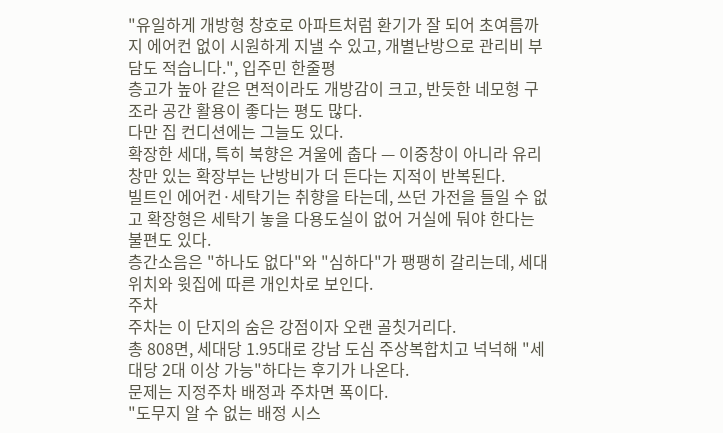"유일하게 개방형 창호로 아파트처럼 환기가 잘 되어 초여름까지 에어컨 없이 시원하게 지낼 수 있고, 개별난방으로 관리비 부담도 적습니다.", 입주민 한줄평
층고가 높아 같은 면적이라도 개방감이 크고, 반듯한 네모형 구조라 공간 활용이 좋다는 평도 많다.
다만 집 컨디션에는 그늘도 있다.
확장한 세대, 특히 북향은 겨울에 춥다 — 이중창이 아니라 유리창만 있는 확장부는 난방비가 더 든다는 지적이 반복된다.
빌트인 에어컨·세탁기는 취향을 타는데, 쓰던 가전을 들일 수 없고 확장형은 세탁기 놓을 다용도실이 없어 거실에 둬야 한다는 불편도 있다.
층간소음은 "하나도 없다"와 "심하다"가 팽팽히 갈리는데, 세대 위치와 윗집에 따른 개인차로 보인다.
주차
주차는 이 단지의 숨은 강점이자 오랜 골칫거리다.
총 808면, 세대당 1.95대로 강남 도심 주상복합치고 넉넉해 "세대당 2대 이상 가능"하다는 후기가 나온다.
문제는 지정주차 배정과 주차면 폭이다.
"도무지 알 수 없는 배정 시스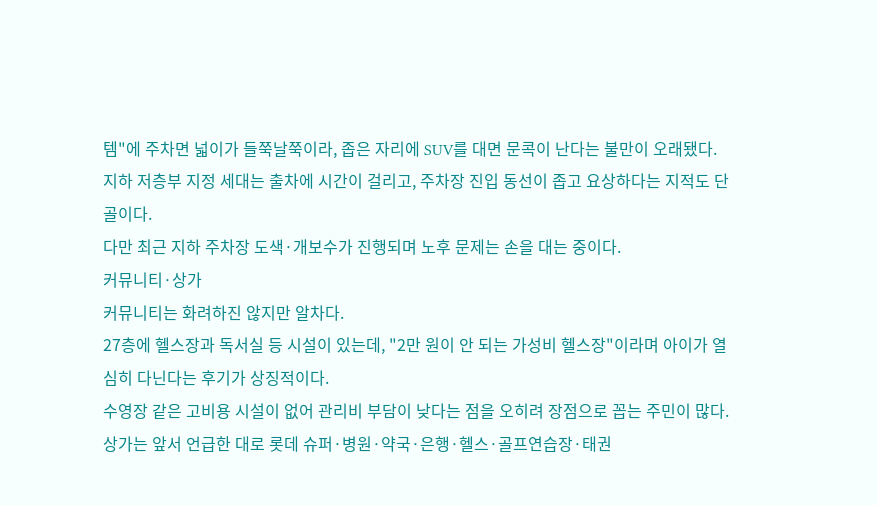템"에 주차면 넓이가 들쭉날쭉이라, 좁은 자리에 SUV를 대면 문콕이 난다는 불만이 오래됐다.
지하 저층부 지정 세대는 출차에 시간이 걸리고, 주차장 진입 동선이 좁고 요상하다는 지적도 단골이다.
다만 최근 지하 주차장 도색·개보수가 진행되며 노후 문제는 손을 대는 중이다.
커뮤니티·상가
커뮤니티는 화려하진 않지만 알차다.
27층에 헬스장과 독서실 등 시설이 있는데, "2만 원이 안 되는 가성비 헬스장"이라며 아이가 열심히 다닌다는 후기가 상징적이다.
수영장 같은 고비용 시설이 없어 관리비 부담이 낮다는 점을 오히려 장점으로 꼽는 주민이 많다.
상가는 앞서 언급한 대로 롯데 슈퍼·병원·약국·은행·헬스·골프연습장·태권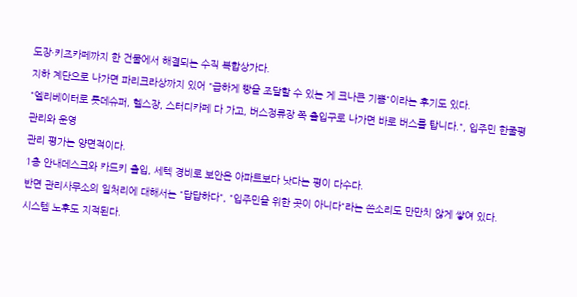도장·키즈카페까지 한 건물에서 해결되는 수직 복합상가다.
지하 계단으로 나가면 파리크라상까지 있어 "급하게 빵을 조달할 수 있는 게 크나큰 기쁨"이라는 후기도 있다.
"엘리베이터로 롯데슈퍼, 헬스장, 스터디카페 다 가고, 버스정류장 쪽 출입구로 나가면 바로 버스를 탑니다.", 입주민 한줄평
관리와 운영
관리 평가는 양면적이다.
1층 안내데스크와 카드키 출입, 세텍 경비로 보안은 아파트보다 낫다는 평이 다수다.
반면 관리사무소의 일처리에 대해서는 "답답하다", "입주민을 위한 곳이 아니다"라는 쓴소리도 만만치 않게 쌓여 있다.
시스템 노후도 지적된다.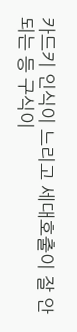카드키 인식이 느리고 세대호출이 잘 안 되는 등 구식이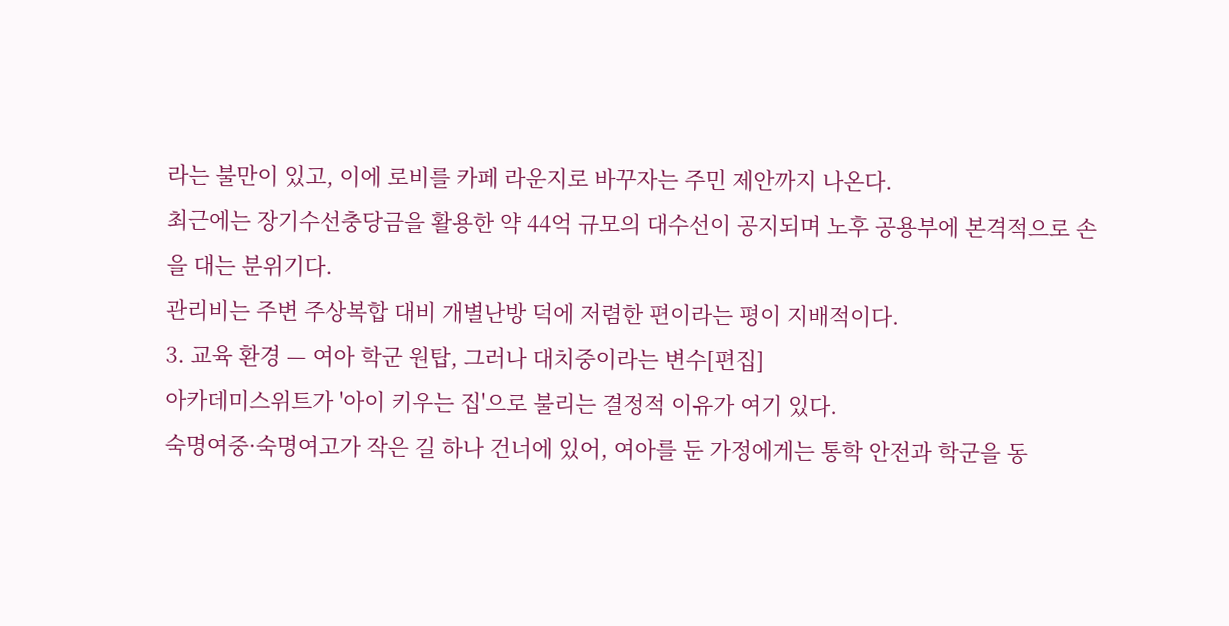라는 불만이 있고, 이에 로비를 카페 라운지로 바꾸자는 주민 제안까지 나온다.
최근에는 장기수선충당금을 활용한 약 44억 규모의 대수선이 공지되며 노후 공용부에 본격적으로 손을 대는 분위기다.
관리비는 주변 주상복합 대비 개별난방 덕에 저렴한 편이라는 평이 지배적이다.
3. 교육 환경 — 여아 학군 원탑, 그러나 대치중이라는 변수[편집]
아카데미스위트가 '아이 키우는 집'으로 불리는 결정적 이유가 여기 있다.
숙명여중·숙명여고가 작은 길 하나 건너에 있어, 여아를 둔 가정에게는 통학 안전과 학군을 동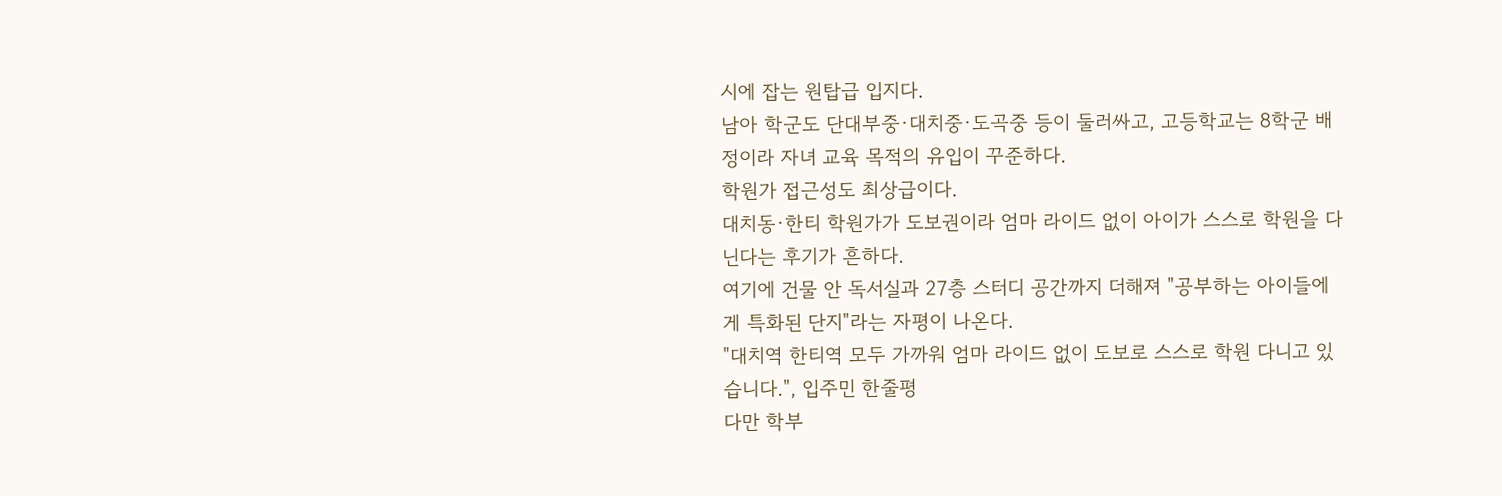시에 잡는 원탑급 입지다.
남아 학군도 단대부중·대치중·도곡중 등이 둘러싸고, 고등학교는 8학군 배정이라 자녀 교육 목적의 유입이 꾸준하다.
학원가 접근성도 최상급이다.
대치동·한티 학원가가 도보권이라 엄마 라이드 없이 아이가 스스로 학원을 다닌다는 후기가 흔하다.
여기에 건물 안 독서실과 27층 스터디 공간까지 더해져 "공부하는 아이들에게 특화된 단지"라는 자평이 나온다.
"대치역 한티역 모두 가까워 엄마 라이드 없이 도보로 스스로 학원 다니고 있습니다.", 입주민 한줄평
다만 학부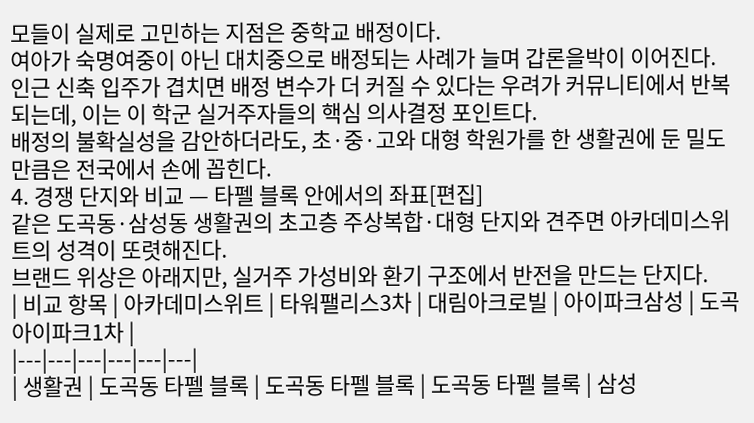모들이 실제로 고민하는 지점은 중학교 배정이다.
여아가 숙명여중이 아닌 대치중으로 배정되는 사례가 늘며 갑론을박이 이어진다.
인근 신축 입주가 겹치면 배정 변수가 더 커질 수 있다는 우려가 커뮤니티에서 반복되는데, 이는 이 학군 실거주자들의 핵심 의사결정 포인트다.
배정의 불확실성을 감안하더라도, 초·중·고와 대형 학원가를 한 생활권에 둔 밀도만큼은 전국에서 손에 꼽힌다.
4. 경쟁 단지와 비교 — 타펠 블록 안에서의 좌표[편집]
같은 도곡동·삼성동 생활권의 초고층 주상복합·대형 단지와 견주면 아카데미스위트의 성격이 또렷해진다.
브랜드 위상은 아래지만, 실거주 가성비와 환기 구조에서 반전을 만드는 단지다.
| 비교 항목 | 아카데미스위트 | 타워팰리스3차 | 대림아크로빌 | 아이파크삼성 | 도곡아이파크1차 |
|---|---|---|---|---|---|
| 생활권 | 도곡동 타펠 블록 | 도곡동 타펠 블록 | 도곡동 타펠 블록 | 삼성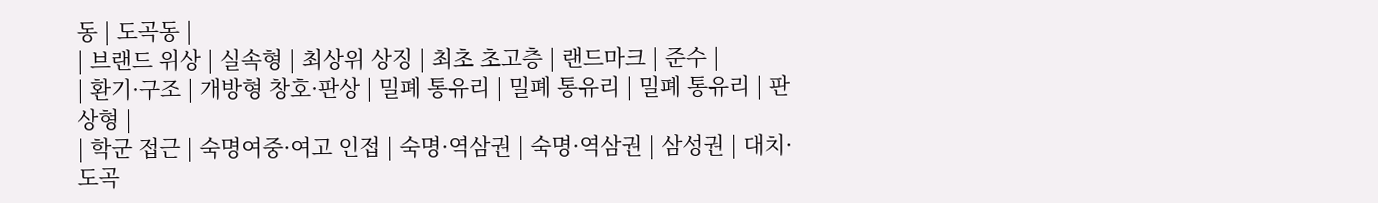동 | 도곡동 |
| 브랜드 위상 | 실속형 | 최상위 상징 | 최초 초고층 | 랜드마크 | 준수 |
| 환기·구조 | 개방형 창호·판상 | 밀폐 통유리 | 밀폐 통유리 | 밀폐 통유리 | 판상형 |
| 학군 접근 | 숙명여중·여고 인접 | 숙명·역삼권 | 숙명·역삼권 | 삼성권 | 대치·도곡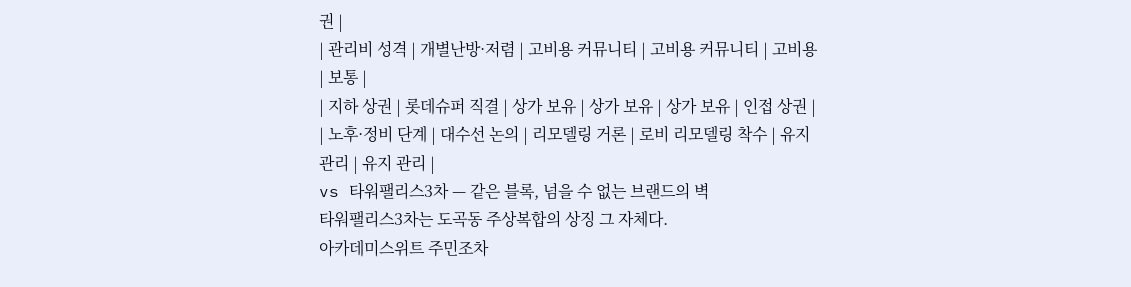권 |
| 관리비 성격 | 개별난방·저렴 | 고비용 커뮤니티 | 고비용 커뮤니티 | 고비용 | 보통 |
| 지하 상권 | 롯데슈퍼 직결 | 상가 보유 | 상가 보유 | 상가 보유 | 인접 상권 |
| 노후·정비 단계 | 대수선 논의 | 리모델링 거론 | 로비 리모델링 착수 | 유지 관리 | 유지 관리 |
vs 타워팰리스3차 — 같은 블록, 넘을 수 없는 브랜드의 벽
타워팰리스3차는 도곡동 주상복합의 상징 그 자체다.
아카데미스위트 주민조차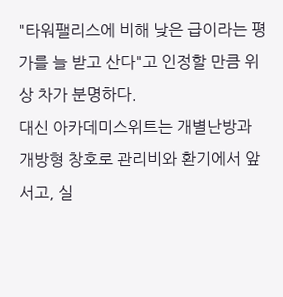"타워팰리스에 비해 낮은 급이라는 평가를 늘 받고 산다"고 인정할 만큼 위상 차가 분명하다.
대신 아카데미스위트는 개별난방과 개방형 창호로 관리비와 환기에서 앞서고, 실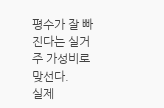평수가 잘 빠진다는 실거주 가성비로 맞선다.
실제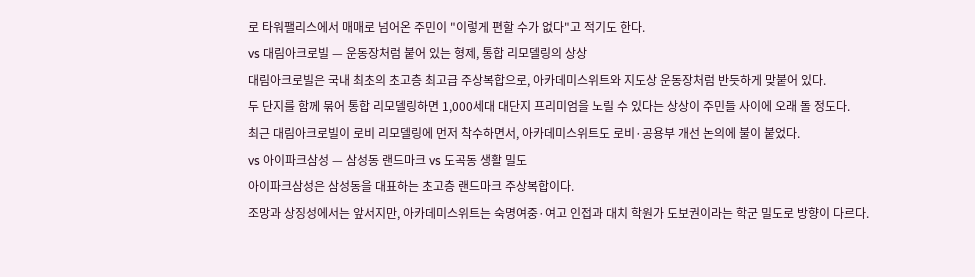로 타워팰리스에서 매매로 넘어온 주민이 "이렇게 편할 수가 없다"고 적기도 한다.
vs 대림아크로빌 — 운동장처럼 붙어 있는 형제, 통합 리모델링의 상상
대림아크로빌은 국내 최초의 초고층 최고급 주상복합으로, 아카데미스위트와 지도상 운동장처럼 반듯하게 맞붙어 있다.
두 단지를 함께 묶어 통합 리모델링하면 1,000세대 대단지 프리미엄을 노릴 수 있다는 상상이 주민들 사이에 오래 돌 정도다.
최근 대림아크로빌이 로비 리모델링에 먼저 착수하면서, 아카데미스위트도 로비·공용부 개선 논의에 불이 붙었다.
vs 아이파크삼성 — 삼성동 랜드마크 vs 도곡동 생활 밀도
아이파크삼성은 삼성동을 대표하는 초고층 랜드마크 주상복합이다.
조망과 상징성에서는 앞서지만, 아카데미스위트는 숙명여중·여고 인접과 대치 학원가 도보권이라는 학군 밀도로 방향이 다르다.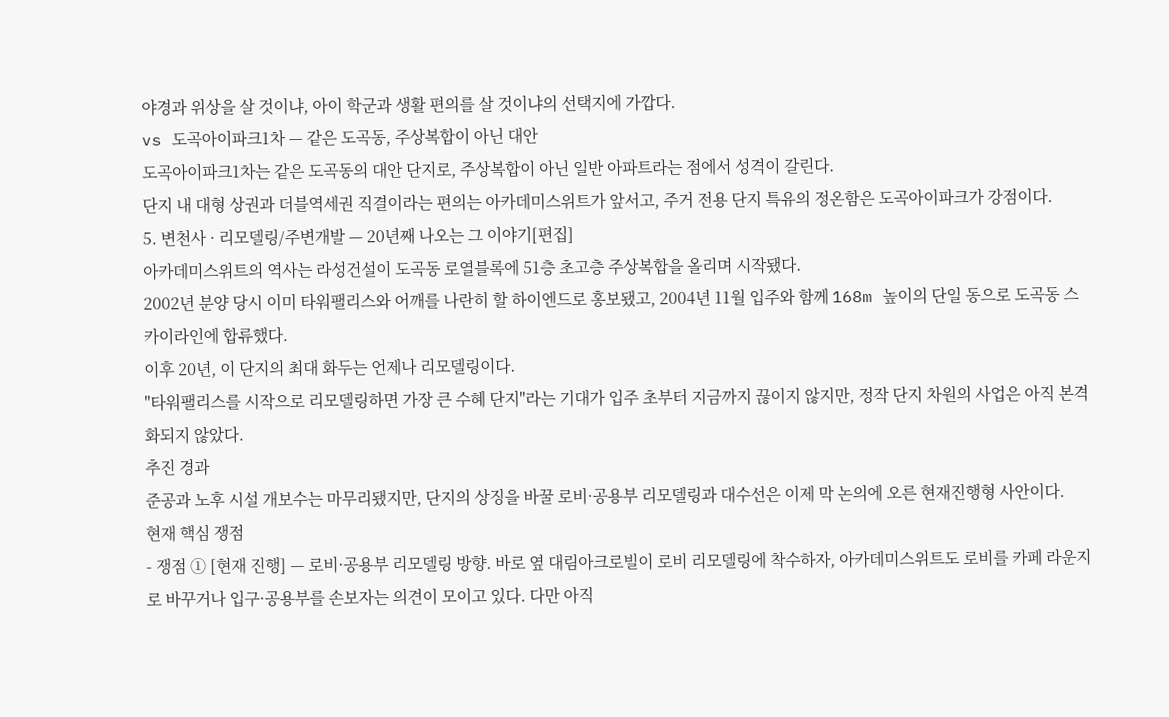야경과 위상을 살 것이냐, 아이 학군과 생활 편의를 살 것이냐의 선택지에 가깝다.
vs 도곡아이파크1차 — 같은 도곡동, 주상복합이 아닌 대안
도곡아이파크1차는 같은 도곡동의 대안 단지로, 주상복합이 아닌 일반 아파트라는 점에서 성격이 갈린다.
단지 내 대형 상권과 더블역세권 직결이라는 편의는 아카데미스위트가 앞서고, 주거 전용 단지 특유의 정온함은 도곡아이파크가 강점이다.
5. 변천사 · 리모델링/주변개발 — 20년째 나오는 그 이야기[편집]
아카데미스위트의 역사는 라성건설이 도곡동 로열블록에 51층 초고층 주상복합을 올리며 시작됐다.
2002년 분양 당시 이미 타워팰리스와 어깨를 나란히 할 하이엔드로 홍보됐고, 2004년 11월 입주와 함께 168m 높이의 단일 동으로 도곡동 스카이라인에 합류했다.
이후 20년, 이 단지의 최대 화두는 언제나 리모델링이다.
"타워팰리스를 시작으로 리모델링하면 가장 큰 수혜 단지"라는 기대가 입주 초부터 지금까지 끊이지 않지만, 정작 단지 차원의 사업은 아직 본격화되지 않았다.
추진 경과
준공과 노후 시설 개보수는 마무리됐지만, 단지의 상징을 바꿀 로비·공용부 리모델링과 대수선은 이제 막 논의에 오른 현재진행형 사안이다.
현재 핵심 쟁점
- 쟁점 ① [현재 진행] — 로비·공용부 리모델링 방향. 바로 옆 대림아크로빌이 로비 리모델링에 착수하자, 아카데미스위트도 로비를 카페 라운지로 바꾸거나 입구·공용부를 손보자는 의견이 모이고 있다. 다만 아직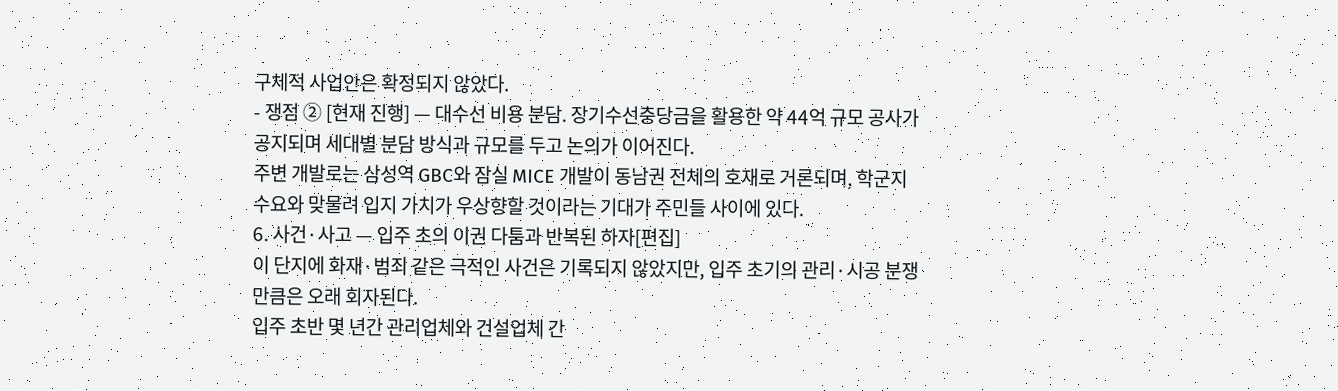구체적 사업안은 확정되지 않았다.
- 쟁점 ② [현재 진행] — 대수선 비용 분담. 장기수선충당금을 활용한 약 44억 규모 공사가 공지되며 세대별 분담 방식과 규모를 두고 논의가 이어진다.
주변 개발로는 삼성역 GBC와 잠실 MICE 개발이 동남권 전체의 호재로 거론되며, 학군지 수요와 맞물려 입지 가치가 우상향할 것이라는 기대가 주민들 사이에 있다.
6. 사건·사고 — 입주 초의 이권 다툼과 반복된 하자[편집]
이 단지에 화재·범죄 같은 극적인 사건은 기록되지 않았지만, 입주 초기의 관리·시공 분쟁만큼은 오래 회자된다.
입주 초반 몇 년간 관리업체와 건설업체 간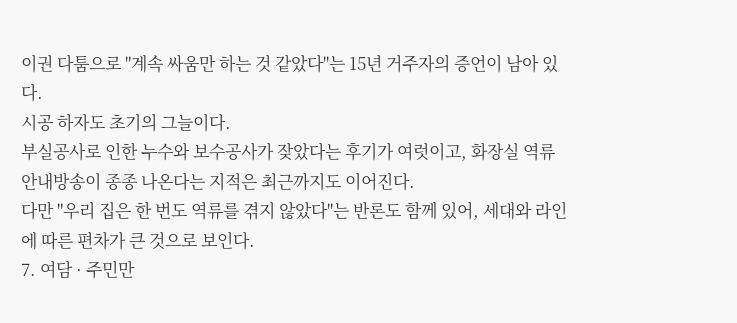이권 다툼으로 "계속 싸움만 하는 것 같았다"는 15년 거주자의 증언이 남아 있다.
시공 하자도 초기의 그늘이다.
부실공사로 인한 누수와 보수공사가 잦았다는 후기가 여럿이고, 화장실 역류 안내방송이 종종 나온다는 지적은 최근까지도 이어진다.
다만 "우리 집은 한 번도 역류를 겪지 않았다"는 반론도 함께 있어, 세대와 라인에 따른 편차가 큰 것으로 보인다.
7. 여담 · 주민만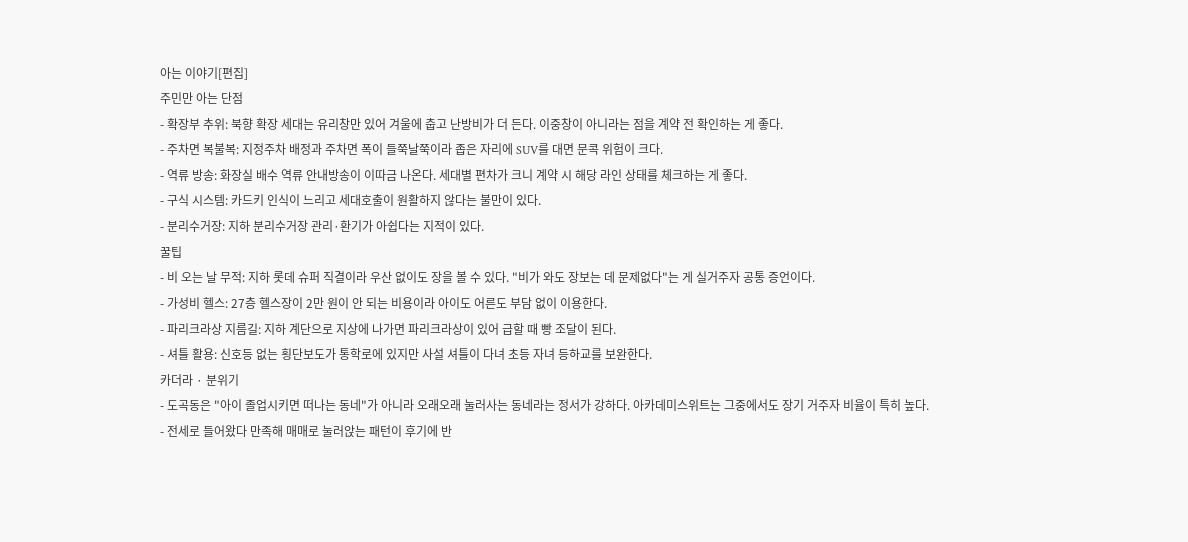아는 이야기[편집]
주민만 아는 단점
- 확장부 추위: 북향 확장 세대는 유리창만 있어 겨울에 춥고 난방비가 더 든다. 이중창이 아니라는 점을 계약 전 확인하는 게 좋다.
- 주차면 복불복: 지정주차 배정과 주차면 폭이 들쭉날쭉이라 좁은 자리에 SUV를 대면 문콕 위험이 크다.
- 역류 방송: 화장실 배수 역류 안내방송이 이따금 나온다. 세대별 편차가 크니 계약 시 해당 라인 상태를 체크하는 게 좋다.
- 구식 시스템: 카드키 인식이 느리고 세대호출이 원활하지 않다는 불만이 있다.
- 분리수거장: 지하 분리수거장 관리·환기가 아쉽다는 지적이 있다.
꿀팁
- 비 오는 날 무적: 지하 롯데 슈퍼 직결이라 우산 없이도 장을 볼 수 있다. "비가 와도 장보는 데 문제없다"는 게 실거주자 공통 증언이다.
- 가성비 헬스: 27층 헬스장이 2만 원이 안 되는 비용이라 아이도 어른도 부담 없이 이용한다.
- 파리크라상 지름길: 지하 계단으로 지상에 나가면 파리크라상이 있어 급할 때 빵 조달이 된다.
- 셔틀 활용: 신호등 없는 횡단보도가 통학로에 있지만 사설 셔틀이 다녀 초등 자녀 등하교를 보완한다.
카더라 · 분위기
- 도곡동은 "아이 졸업시키면 떠나는 동네"가 아니라 오래오래 눌러사는 동네라는 정서가 강하다. 아카데미스위트는 그중에서도 장기 거주자 비율이 특히 높다.
- 전세로 들어왔다 만족해 매매로 눌러앉는 패턴이 후기에 반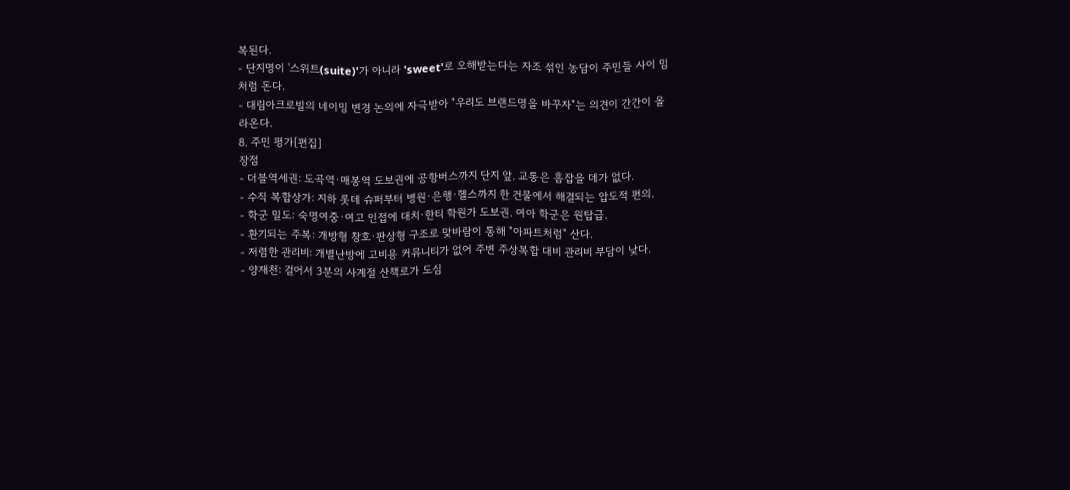복된다.
- 단지명이 '스위트(suite)'가 아니라 'sweet'로 오해받는다는 자조 섞인 농담이 주민들 사이 밈처럼 돈다.
- 대림아크로빌의 네이밍 변경 논의에 자극받아 "우리도 브랜드명을 바꾸자"는 의견이 간간이 올라온다.
8. 주민 평가[편집]
장점
- 더블역세권: 도곡역·매봉역 도보권에 공항버스까지 단지 앞. 교통은 흠잡을 데가 없다.
- 수직 복합상가: 지하 롯데 슈퍼부터 병원·은행·헬스까지 한 건물에서 해결되는 압도적 편의.
- 학군 밀도: 숙명여중·여고 인접에 대치·한티 학원가 도보권. 여아 학군은 원탑급.
- 환기되는 주복: 개방형 창호·판상형 구조로 맞바람이 통해 "아파트처럼" 산다.
- 저렴한 관리비: 개별난방에 고비용 커뮤니티가 없어 주변 주상복합 대비 관리비 부담이 낮다.
- 양재천: 걸어서 3분의 사계절 산책로가 도심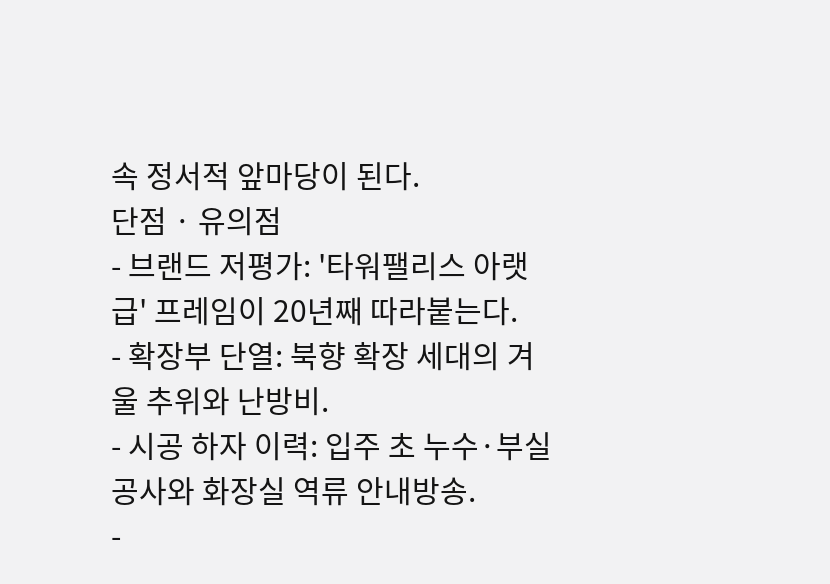속 정서적 앞마당이 된다.
단점 · 유의점
- 브랜드 저평가: '타워팰리스 아랫급' 프레임이 20년째 따라붙는다.
- 확장부 단열: 북향 확장 세대의 겨울 추위와 난방비.
- 시공 하자 이력: 입주 초 누수·부실공사와 화장실 역류 안내방송.
-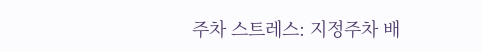주차 스트레스: 지정주차 배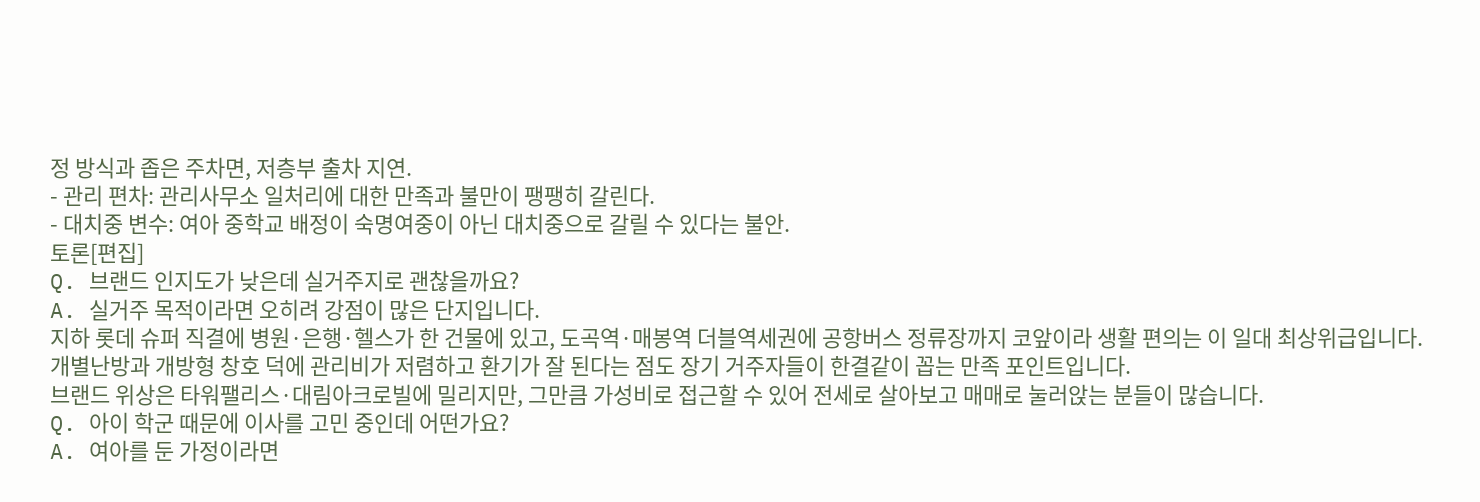정 방식과 좁은 주차면, 저층부 출차 지연.
- 관리 편차: 관리사무소 일처리에 대한 만족과 불만이 팽팽히 갈린다.
- 대치중 변수: 여아 중학교 배정이 숙명여중이 아닌 대치중으로 갈릴 수 있다는 불안.
토론[편집]
Q. 브랜드 인지도가 낮은데 실거주지로 괜찮을까요?
A. 실거주 목적이라면 오히려 강점이 많은 단지입니다.
지하 롯데 슈퍼 직결에 병원·은행·헬스가 한 건물에 있고, 도곡역·매봉역 더블역세권에 공항버스 정류장까지 코앞이라 생활 편의는 이 일대 최상위급입니다.
개별난방과 개방형 창호 덕에 관리비가 저렴하고 환기가 잘 된다는 점도 장기 거주자들이 한결같이 꼽는 만족 포인트입니다.
브랜드 위상은 타워팰리스·대림아크로빌에 밀리지만, 그만큼 가성비로 접근할 수 있어 전세로 살아보고 매매로 눌러앉는 분들이 많습니다.
Q. 아이 학군 때문에 이사를 고민 중인데 어떤가요?
A. 여아를 둔 가정이라면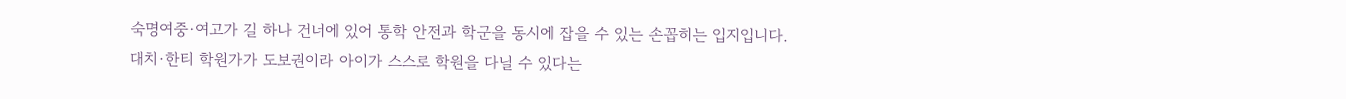숙명여중·여고가 길 하나 건너에 있어 통학 안전과 학군을 동시에 잡을 수 있는 손꼽히는 입지입니다.
대치·한티 학원가가 도보권이라 아이가 스스로 학원을 다닐 수 있다는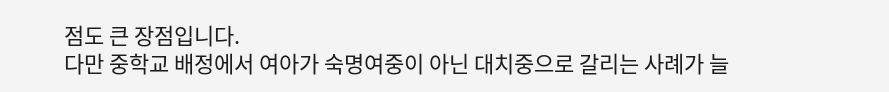점도 큰 장점입니다.
다만 중학교 배정에서 여아가 숙명여중이 아닌 대치중으로 갈리는 사례가 늘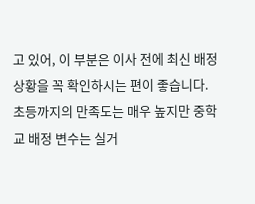고 있어, 이 부분은 이사 전에 최신 배정 상황을 꼭 확인하시는 편이 좋습니다.
초등까지의 만족도는 매우 높지만 중학교 배정 변수는 실거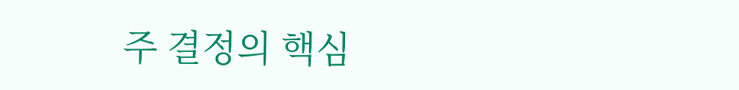주 결정의 핵심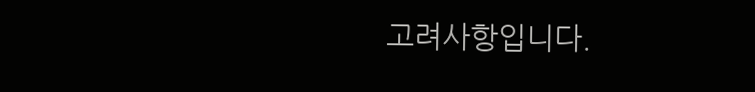고려사항입니다.